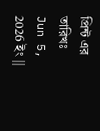প্রিন্ট এর তারিখঃ Jun 5, 2026 ইং ||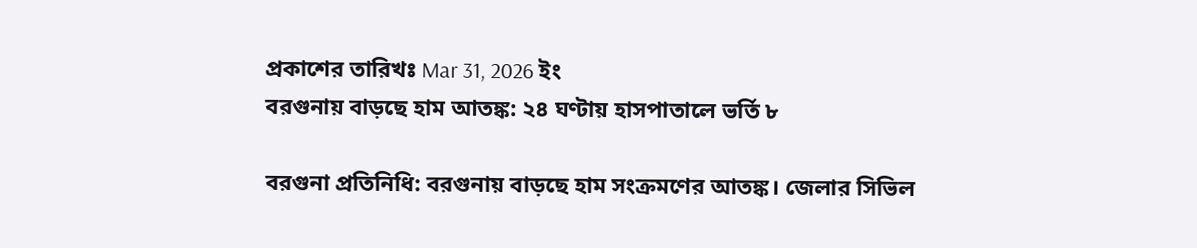প্রকাশের তারিখঃ Mar 31, 2026 ইং
বরগুনায় বাড়ছে হাম আতঙ্ক: ২৪ ঘণ্টায় হাসপাতালে ভর্তি ৮

বরগুনা প্রতিনিধি: বরগুনায় বাড়ছে হাম সংক্রমণের আতঙ্ক। জেলার সিভিল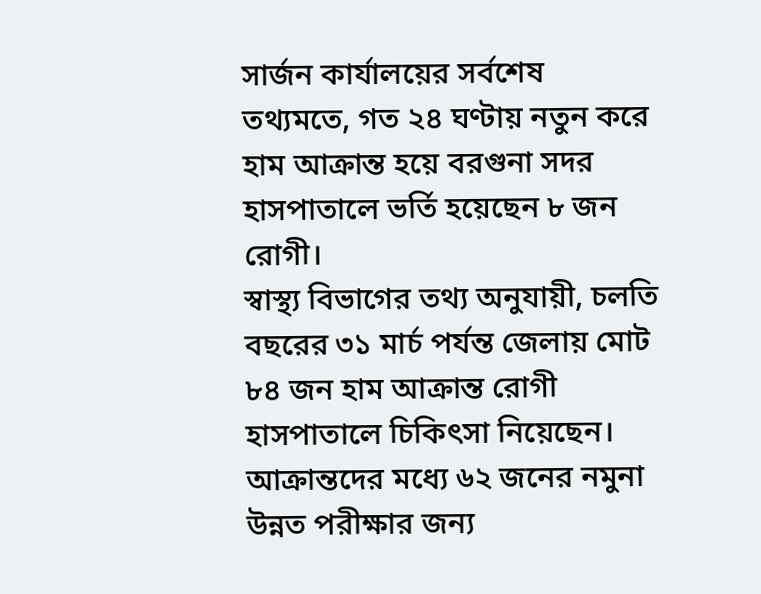সার্জন কার্যালয়ের সর্বশেষ তথ্যমতে, গত ২৪ ঘণ্টায় নতুন করে হাম আক্রান্ত হয়ে বরগুনা সদর হাসপাতালে ভর্তি হয়েছেন ৮ জন রোগী।
স্বাস্থ্য বিভাগের তথ্য অনুযায়ী, চলতি বছরের ৩১ মার্চ পর্যন্ত জেলায় মোট ৮৪ জন হাম আক্রান্ত রোগী হাসপাতালে চিকিৎসা নিয়েছেন। আক্রান্তদের মধ্যে ৬২ জনের নমুনা উন্নত পরীক্ষার জন্য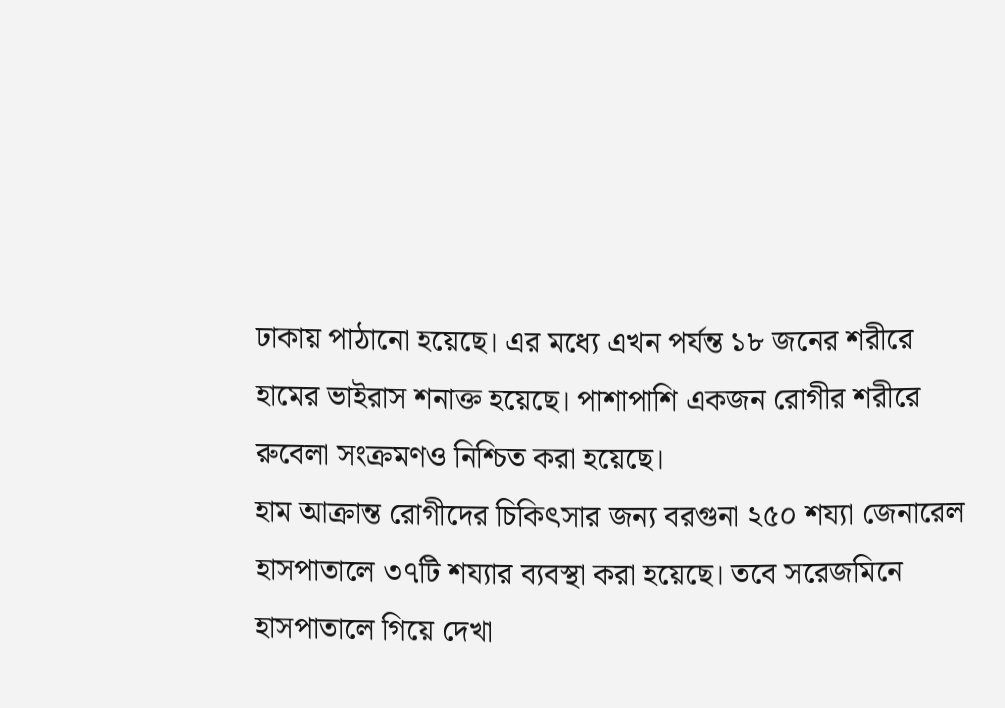ঢাকায় পাঠানো হয়েছে। এর মধ্যে এখন পর্যন্ত ১৮ জনের শরীরে হামের ভাইরাস শনাক্ত হয়েছে। পাশাপাশি একজন রোগীর শরীরে রুবেলা সংক্রমণও নিশ্চিত করা হয়েছে।
হাম আক্রান্ত রোগীদের চিকিৎসার জন্য বরগুনা ২৫০ শয্যা জেনারেল হাসপাতালে ৩৭টি শয্যার ব্যবস্থা করা হয়েছে। তবে সরেজমিনে হাসপাতালে গিয়ে দেখা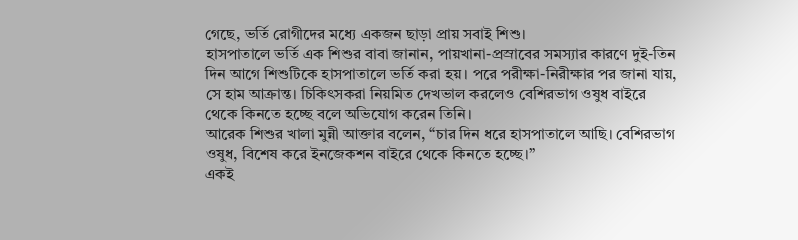গেছে, ভর্তি রোগীদের মধ্যে একজন ছাড়া প্রায় সবাই শিশু।
হাসপাতালে ভর্তি এক শিশুর বাবা জানান, পায়খানা-প্রস্রাবের সমস্যার কারণে দুই-তিন দিন আগে শিশুটিকে হাসপাতালে ভর্তি করা হয়। পরে পরীক্ষা-নিরীক্ষার পর জানা যায়, সে হাম আক্রান্ত। চিকিৎসকরা নিয়মিত দেখভাল করলেও বেশিরভাগ ওষুধ বাইরে থেকে কিনতে হচ্ছে বলে অভিযোগ করেন তিনি।
আরেক শিশুর খালা মুন্নী আক্তার বলেন, “চার দিন ধরে হাসপাতালে আছি। বেশিরভাগ ওষুধ, বিশেষ করে ইনজেকশন বাইরে থেকে কিনতে হচ্ছে।”
একই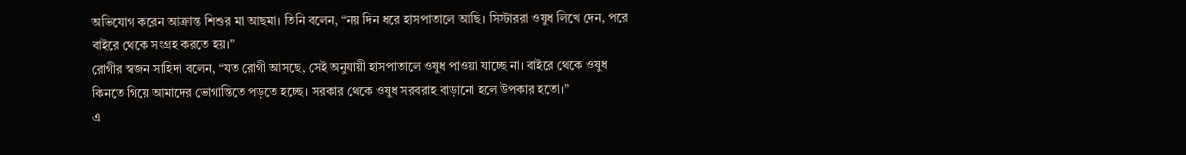অভিযোগ করেন আক্রান্ত শিশুর মা আছমা। তিনি বলেন, “নয় দিন ধরে হাসপাতালে আছি। সিস্টাররা ওষুধ লিখে দেন, পরে বাইরে থেকে সংগ্রহ করতে হয়।”
রোগীর স্বজন সাহিদা বলেন, “যত রোগী আসছে, সেই অনুযায়ী হাসপাতালে ওষুধ পাওয়া যাচ্ছে না। বাইরে থেকে ওষুধ কিনতে গিয়ে আমাদের ভোগান্তিতে পড়তে হচ্ছে। সরকার থেকে ওষুধ সরবরাহ বাড়ানো হলে উপকার হতো।”
এ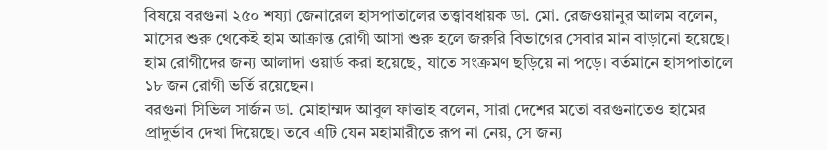বিষয়ে বরগুনা ২৫০ শয্যা জেনারেল হাসপাতালের তত্ত্বাবধায়ক ডা. মো. রেজওয়ানুর আলম বলেন, মাসের শুরু থেকেই হাম আক্রান্ত রোগী আসা শুরু হলে জরুরি বিভাগের সেবার মান বাড়ানো হয়েছে। হাম রোগীদের জন্য আলাদা ওয়ার্ড করা হয়েছে, যাতে সংক্রমণ ছড়িয়ে না পড়ে। বর্তমানে হাসপাতালে ১৮ জন রোগী ভর্তি রয়েছেন।
বরগুনা সিভিল সার্জন ডা. মোহাম্মদ আবুল ফাত্তাহ বলেন, সারা দেশের মতো বরগুনাতেও হামের প্রাদুর্ভাব দেখা দিয়েছে। তবে এটি যেন মহামারীতে রূপ না নেয়, সে জন্য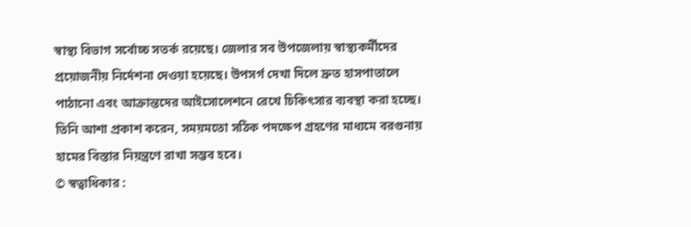স্বাস্থ্য বিভাগ সর্বোচ্চ সতর্ক রয়েছে। জেলার সব উপজেলায় স্বাস্থ্যকর্মীদের প্রয়োজনীয় নির্দেশনা দেওয়া হয়েছে। উপসর্গ দেখা দিলে দ্রুত হাসপাতালে পাঠানো এবং আক্রান্তদের আইসোলেশনে রেখে চিকিৎসার ব্যবস্থা করা হচ্ছে।
তিনি আশা প্রকাশ করেন, সময়মতো সঠিক পদক্ষেপ গ্রহণের মাধ্যমে বরগুনায় হামের বিস্তার নিয়ন্ত্রণে রাখা সম্ভব হবে।
© স্বত্বাধিকার :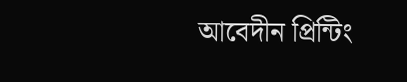আবেদীন প্রিন্টিং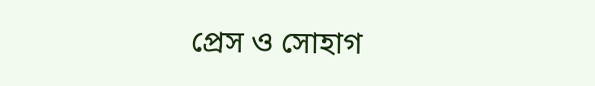প্রেস ও সোহাগ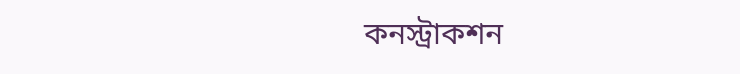কনস্ট্রাকশন